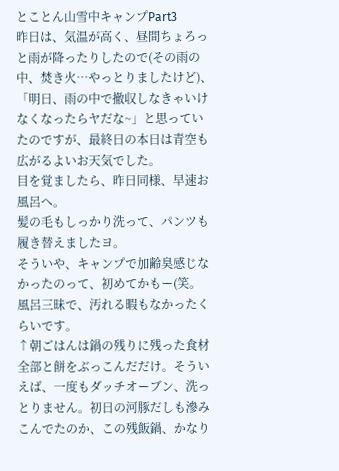とことん山雪中キャンプPart3
昨日は、気温が高く、昼間ちょろっと雨が降ったりしたので(その雨の中、焚き火…やっとりましたけど)、「明日、雨の中で撤収しなきゃいけなくなったらヤだな~」と思っていたのですが、最終日の本日は青空も広がるよいお天気でした。
目を覚ましたら、昨日同様、早速お風呂へ。
髪の毛もしっかり洗って、パンツも履き替えましたヨ。
そういや、キャンプで加齢臭感じなかったのって、初めてかもー(笑。
風呂三昧で、汚れる暇もなかったくらいです。
↑朝ごはんは鍋の残りに残った食材全部と餅をぶっこんだだけ。そういえば、一度もダッチオーブン、洗っとりません。初日の河豚だしも滲みこんでたのか、この残飯鍋、かなり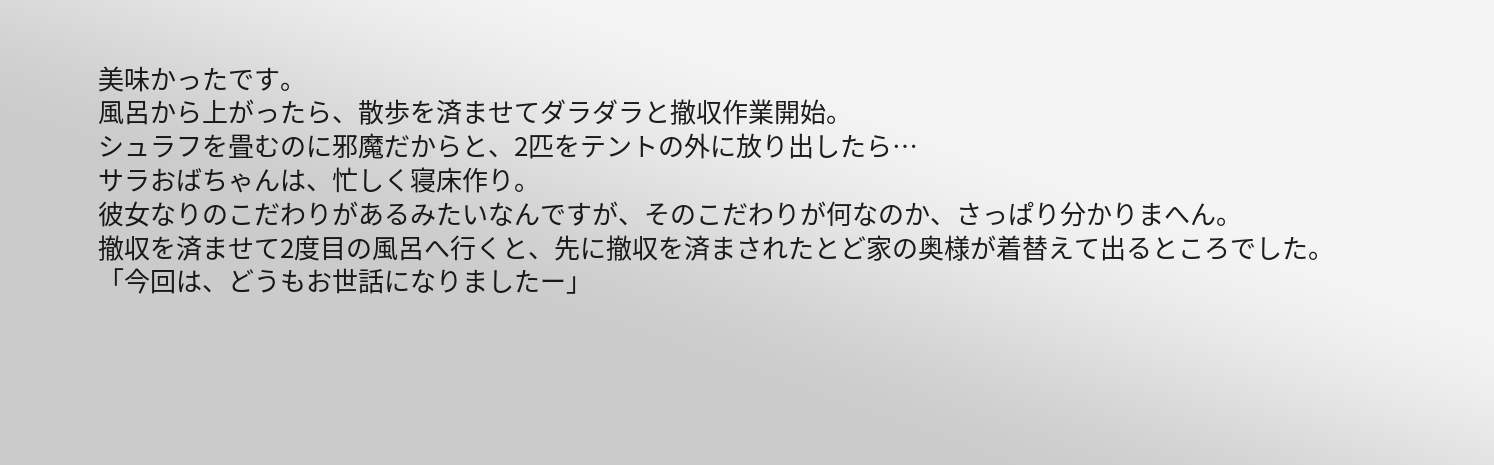美味かったです。
風呂から上がったら、散歩を済ませてダラダラと撤収作業開始。
シュラフを畳むのに邪魔だからと、2匹をテントの外に放り出したら…
サラおばちゃんは、忙しく寝床作り。
彼女なりのこだわりがあるみたいなんですが、そのこだわりが何なのか、さっぱり分かりまへん。
撤収を済ませて2度目の風呂へ行くと、先に撤収を済まされたとど家の奥様が着替えて出るところでした。
「今回は、どうもお世話になりましたー」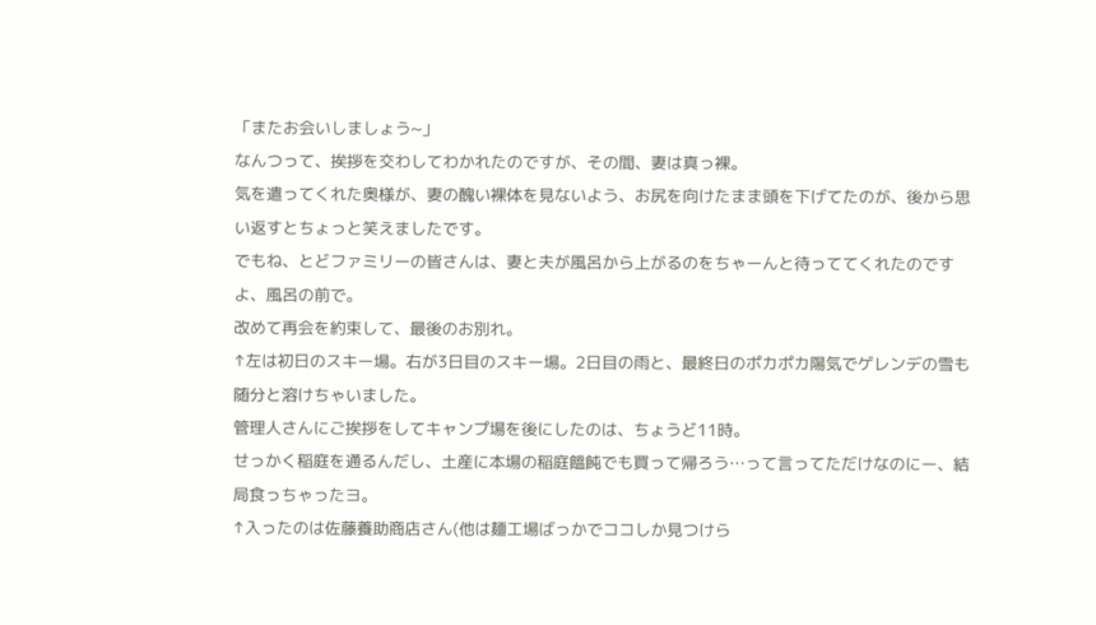「またお会いしましょう~」
なんつって、挨拶を交わしてわかれたのですが、その間、妻は真っ裸。
気を遣ってくれた奥様が、妻の醜い裸体を見ないよう、お尻を向けたまま頭を下げてたのが、後から思い返すとちょっと笑えましたです。
でもね、とどファミリーの皆さんは、妻と夫が風呂から上がるのをちゃーんと待っててくれたのですよ、風呂の前で。
改めて再会を約束して、最後のお別れ。
↑左は初日のスキー場。右が3日目のスキー場。2日目の雨と、最終日のポカポカ陽気でゲレンデの雪も随分と溶けちゃいました。
管理人さんにご挨拶をしてキャンプ場を後にしたのは、ちょうど11時。
せっかく稲庭を通るんだし、土産に本場の稲庭饂飩でも買って帰ろう…って言ってただけなのにー、結局食っちゃったヨ。
↑入ったのは佐藤養助商店さん(他は麺工場ばっかでココしか見つけら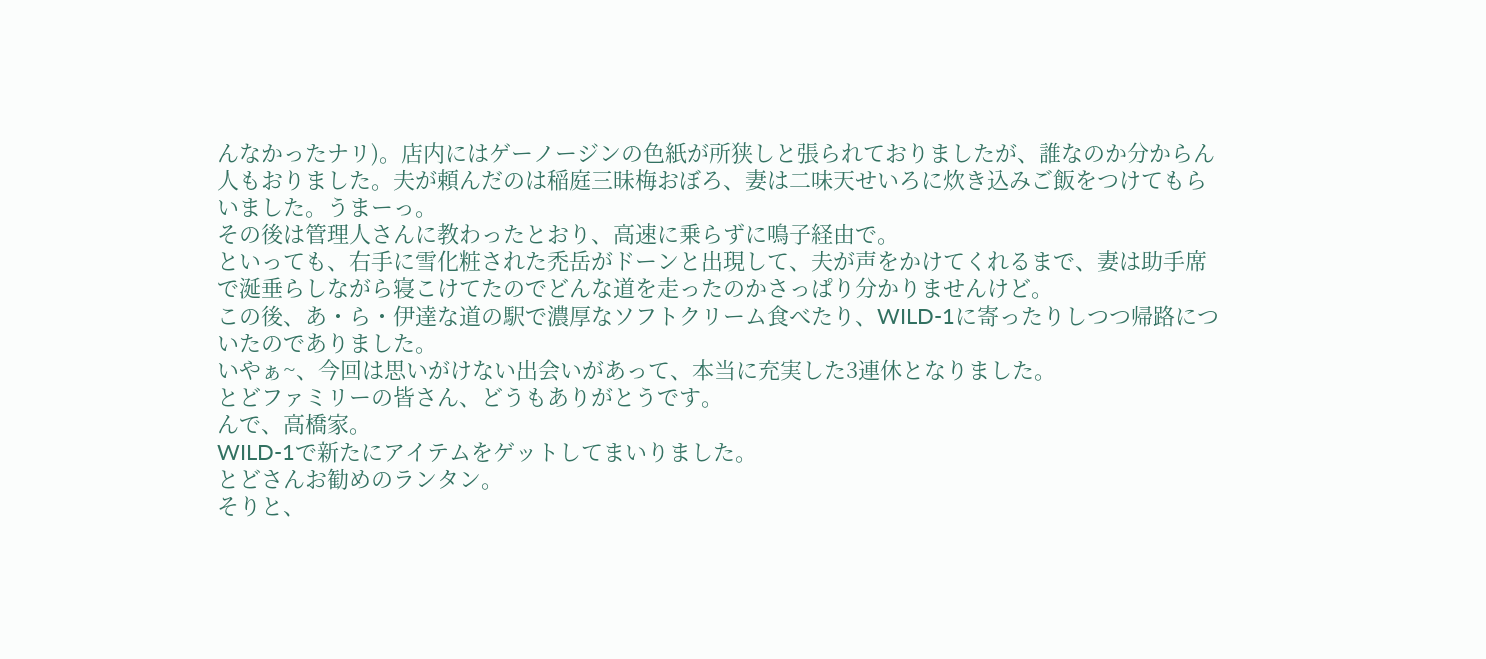んなかったナリ)。店内にはゲーノージンの色紙が所狭しと張られておりましたが、誰なのか分からん人もおりました。夫が頼んだのは稲庭三昧梅おぼろ、妻は二味天せいろに炊き込みご飯をつけてもらいました。うまーっ。
その後は管理人さんに教わったとおり、高速に乗らずに鳴子経由で。
といっても、右手に雪化粧された禿岳がドーンと出現して、夫が声をかけてくれるまで、妻は助手席で涎垂らしながら寝こけてたのでどんな道を走ったのかさっぱり分かりませんけど。
この後、あ・ら・伊達な道の駅で濃厚なソフトクリーム食べたり、WILD-1に寄ったりしつつ帰路についたのでありました。
いやぁ~、今回は思いがけない出会いがあって、本当に充実した3連休となりました。
とどファミリーの皆さん、どうもありがとうです。
んで、高橋家。
WILD-1で新たにアイテムをゲットしてまいりました。
とどさんお勧めのランタン。
そりと、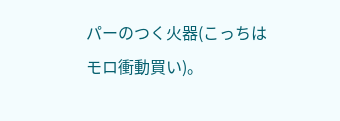パーのつく火器(こっちはモロ衝動買い)。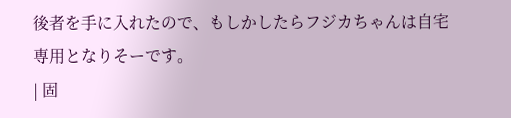後者を手に入れたので、もしかしたらフジカちゃんは自宅専用となりそーです。
| 固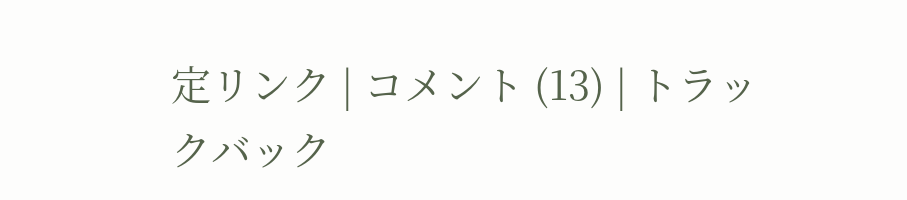定リンク | コメント (13) | トラックバック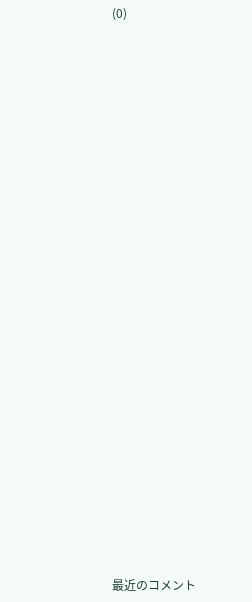(0)

























最近のコメント